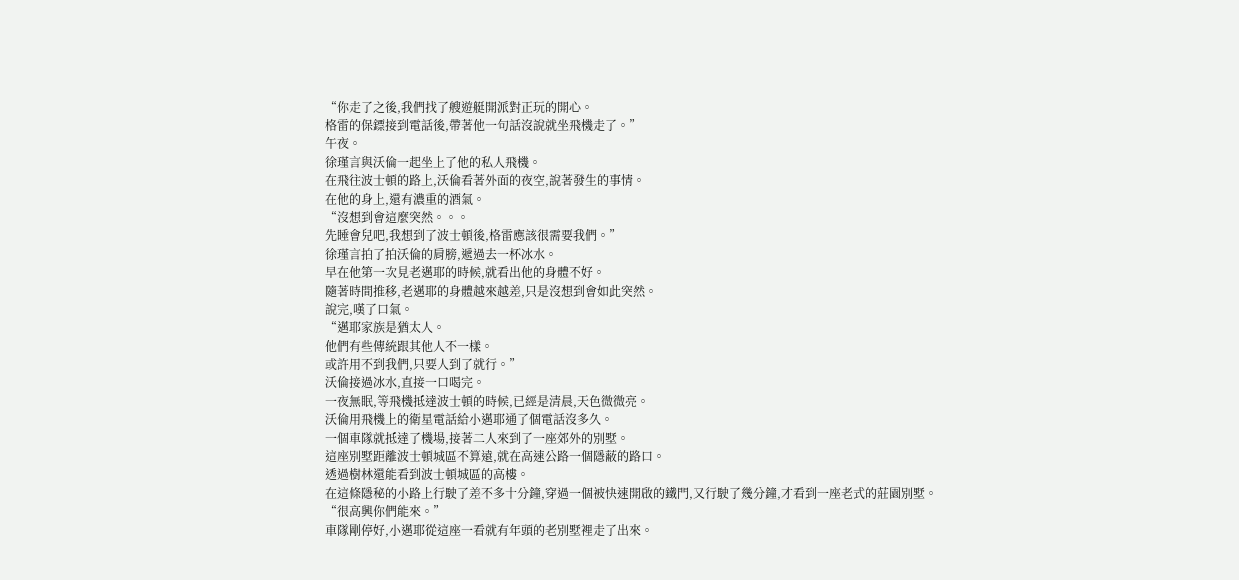“你走了之後,我們找了艘遊艇開派對正玩的開心。
格雷的保鏢接到電話後,帶著他一句話沒說就坐飛機走了。”
午夜。
徐瑾言與沃倫一起坐上了他的私人飛機。
在飛往波士頓的路上,沃倫看著外面的夜空,說著發生的事情。
在他的身上,還有濃重的酒氣。
“沒想到會這麼突然。。。
先睡會兒吧,我想到了波士頓後,格雷應該很需要我們。”
徐瑾言拍了拍沃倫的肩膀,遞過去一杯冰水。
早在他第一次見老邁耶的時候,就看出他的身體不好。
隨著時間推移,老邁耶的身體越來越差,只是沒想到會如此突然。
說完,嘆了口氣。
“邁耶家族是猶太人。
他們有些傳統跟其他人不一樣。
或許用不到我們,只要人到了就行。”
沃倫接過冰水,直接一口喝完。
一夜無眠,等飛機抵達波士頓的時候,已經是清晨,天色微微亮。
沃倫用飛機上的衛星電話給小邁耶通了個電話沒多久。
一個車隊就抵達了機場,接著二人來到了一座郊外的別墅。
這座別墅距離波士頓城區不算遠,就在高速公路一個隱蔽的路口。
透過樹林還能看到波士頓城區的高樓。
在這條隱秘的小路上行駛了差不多十分鐘,穿過一個被快速開啟的鐵門,又行駛了幾分鐘,才看到一座老式的莊園別墅。
“很高興你們能來。”
車隊剛停好,小邁耶從這座一看就有年頭的老別墅裡走了出來。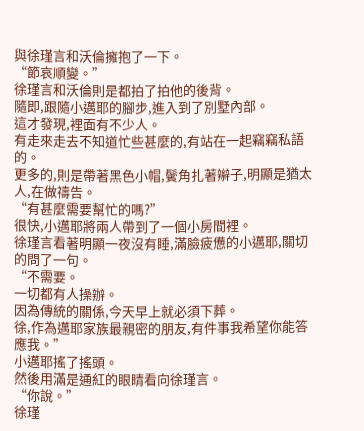與徐瑾言和沃倫擁抱了一下。
“節哀順變。”
徐瑾言和沃倫則是都拍了拍他的後背。
隨即,跟隨小邁耶的腳步,進入到了別墅內部。
這才發現,裡面有不少人。
有走來走去不知道忙些甚麼的,有站在一起竊竊私語的。
更多的,則是帶著黑色小帽,鬢角扎著辮子,明顯是猶太人,在做禱告。
“有甚麼需要幫忙的嗎?”
很快,小邁耶將兩人帶到了一個小房間裡。
徐瑾言看著明顯一夜沒有睡,滿臉疲憊的小邁耶,關切的問了一句。
“不需要。
一切都有人操辦。
因為傳統的關係,今天早上就必須下葬。
徐,作為邁耶家族最親密的朋友,有件事我希望你能答應我。”
小邁耶搖了搖頭。
然後用滿是通紅的眼睛看向徐瑾言。
“你說。”
徐瑾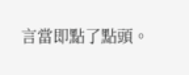言當即點了點頭。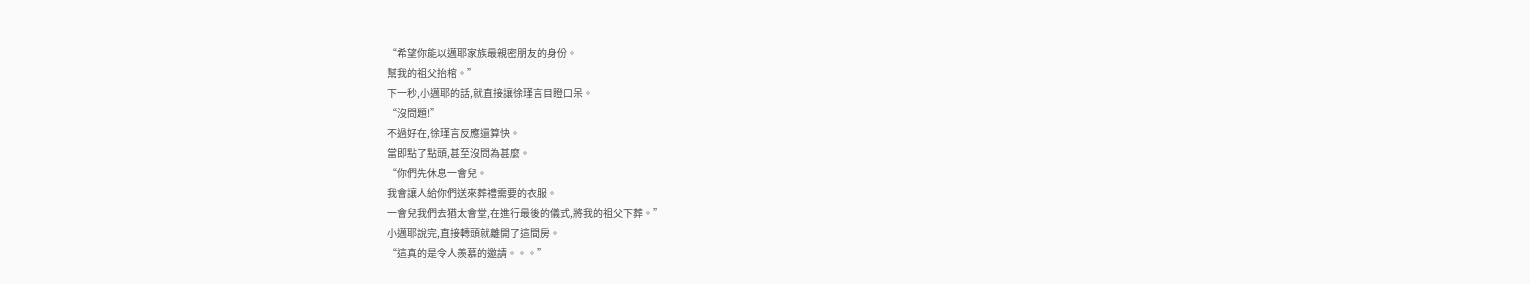“希望你能以邁耶家族最親密朋友的身份。
幫我的祖父抬棺。”
下一秒,小邁耶的話,就直接讓徐瑾言目瞪口呆。
“沒問題!”
不過好在,徐瑾言反應還算快。
當即點了點頭,甚至沒問為甚麼。
“你們先休息一會兒。
我會讓人給你們送來葬禮需要的衣服。
一會兒我們去猶太會堂,在進行最後的儀式,將我的祖父下葬。”
小邁耶說完,直接轉頭就離開了這間房。
“這真的是令人羨慕的邀請。。。”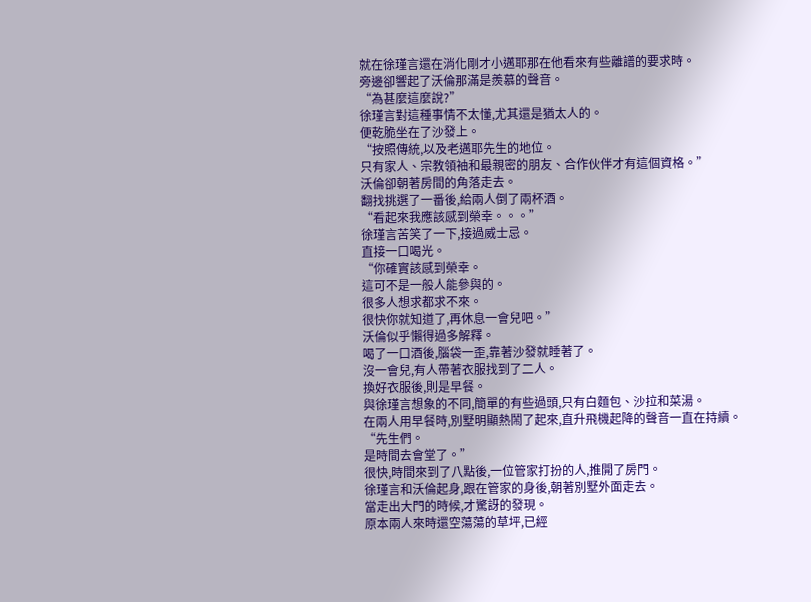就在徐瑾言還在消化剛才小邁耶那在他看來有些離譜的要求時。
旁邊卻響起了沃倫那滿是羨慕的聲音。
“為甚麼這麼說?”
徐瑾言對這種事情不太懂,尤其還是猶太人的。
便乾脆坐在了沙發上。
“按照傳統,以及老邁耶先生的地位。
只有家人、宗教領袖和最親密的朋友、合作伙伴才有這個資格。”
沃倫卻朝著房間的角落走去。
翻找挑選了一番後,給兩人倒了兩杯酒。
“看起來我應該感到榮幸。。。”
徐瑾言苦笑了一下,接過威士忌。
直接一口喝光。
“你確實該感到榮幸。
這可不是一般人能參與的。
很多人想求都求不來。
很快你就知道了,再休息一會兒吧。”
沃倫似乎懶得過多解釋。
喝了一口酒後,腦袋一歪,靠著沙發就睡著了。
沒一會兒,有人帶著衣服找到了二人。
換好衣服後,則是早餐。
與徐瑾言想象的不同,簡單的有些過頭,只有白麵包、沙拉和菜湯。
在兩人用早餐時,別墅明顯熱鬧了起來,直升飛機起降的聲音一直在持續。
“先生們。
是時間去會堂了。”
很快,時間來到了八點後,一位管家打扮的人,推開了房門。
徐瑾言和沃倫起身,跟在管家的身後,朝著別墅外面走去。
當走出大門的時候,才驚訝的發現。
原本兩人來時還空蕩蕩的草坪,已經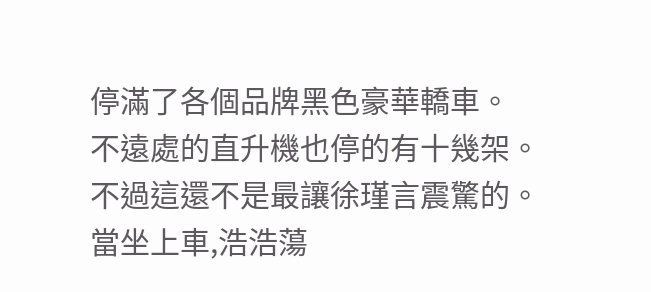停滿了各個品牌黑色豪華轎車。
不遠處的直升機也停的有十幾架。
不過這還不是最讓徐瑾言震驚的。
當坐上車,浩浩蕩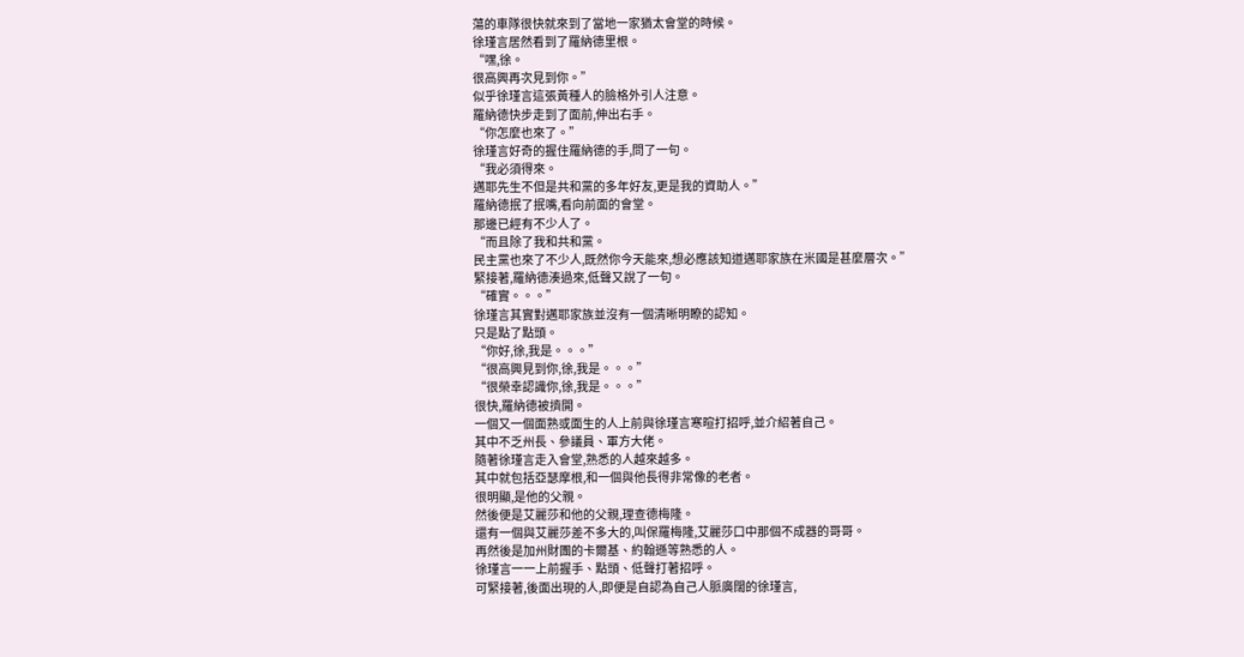蕩的車隊很快就來到了當地一家猶太會堂的時候。
徐瑾言居然看到了羅納德里根。
“嘿,徐。
很高興再次見到你。”
似乎徐瑾言這張黃種人的臉格外引人注意。
羅納德快步走到了面前,伸出右手。
“你怎麼也來了。”
徐瑾言好奇的握住羅納德的手,問了一句。
“我必須得來。
邁耶先生不但是共和黨的多年好友,更是我的資助人。”
羅納德抿了抿嘴,看向前面的會堂。
那邊已經有不少人了。
“而且除了我和共和黨。
民主黨也來了不少人,既然你今天能來,想必應該知道邁耶家族在米國是甚麼層次。”
緊接著,羅納德湊過來,低聲又說了一句。
“確實。。。”
徐瑾言其實對邁耶家族並沒有一個清晰明瞭的認知。
只是點了點頭。
“你好,徐,我是。。。”
“很高興見到你,徐,我是。。。”
“很榮幸認識你,徐,我是。。。”
很快,羅納德被擠開。
一個又一個面熟或面生的人上前與徐瑾言寒暄打招呼,並介紹著自己。
其中不乏州長、參議員、軍方大佬。
隨著徐瑾言走入會堂,熟悉的人越來越多。
其中就包括亞瑟摩根,和一個與他長得非常像的老者。
很明顯,是他的父親。
然後便是艾麗莎和他的父親,理查德梅隆。
還有一個與艾麗莎差不多大的,叫保羅梅隆,艾麗莎口中那個不成器的哥哥。
再然後是加州財團的卡爾基、約翰遜等熟悉的人。
徐瑾言一一上前握手、點頭、低聲打著招呼。
可緊接著,後面出現的人,即便是自認為自己人脈廣闊的徐瑾言,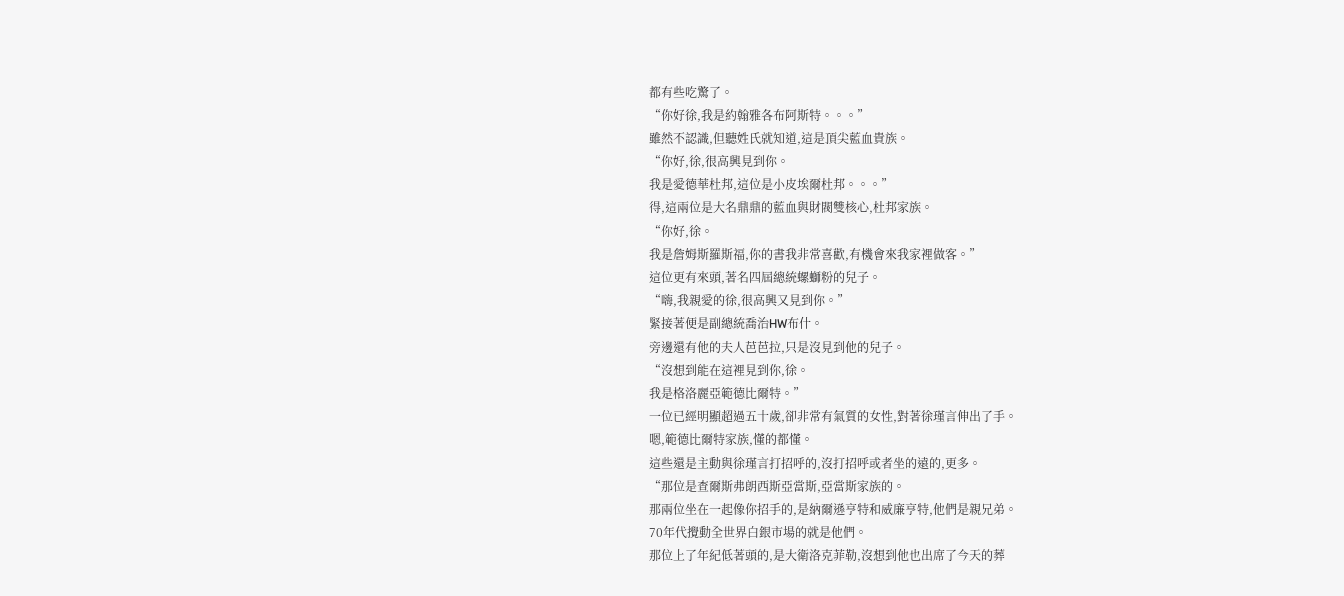都有些吃驚了。
“你好徐,我是約翰雅各布阿斯特。。。”
雖然不認識,但聽姓氏就知道,這是頂尖藍血貴族。
“你好,徐,很高興見到你。
我是愛德華杜邦,這位是小皮埃爾杜邦。。。”
得,這兩位是大名鼎鼎的藍血與財閥雙核心,杜邦家族。
“你好,徐。
我是詹姆斯羅斯福,你的書我非常喜歡,有機會來我家裡做客。”
這位更有來頭,著名四屆總統螺螄粉的兒子。
“嗨,我親愛的徐,很高興又見到你。”
緊接著便是副總統喬治HW布什。
旁邊還有他的夫人芭芭拉,只是沒見到他的兒子。
“沒想到能在這裡見到你,徐。
我是格洛麗亞範德比爾特。”
一位已經明顯超過五十歲,卻非常有氣質的女性,對著徐瑾言伸出了手。
嗯,範德比爾特家族,懂的都懂。
這些還是主動與徐瑾言打招呼的,沒打招呼或者坐的遠的,更多。
“那位是查爾斯弗朗西斯亞當斯,亞當斯家族的。
那兩位坐在一起像你招手的,是納爾遜亨特和威廉亨特,他們是親兄弟。
70年代攪動全世界白銀市場的就是他們。
那位上了年紀低著頭的,是大衛洛克菲勒,沒想到他也出席了今天的葬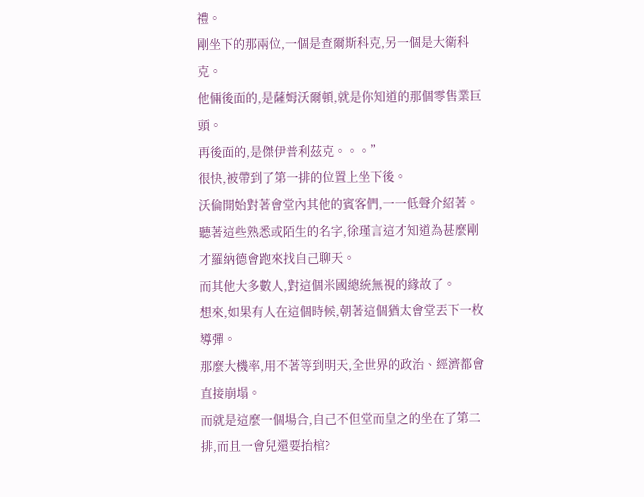禮。
剛坐下的那兩位,一個是查爾斯科克,另一個是大衛科克。
他倆後面的,是薩姆沃爾頓,就是你知道的那個零售業巨頭。
再後面的,是傑伊普利茲克。。。”
很快,被帶到了第一排的位置上坐下後。
沃倫開始對著會堂內其他的賓客們,一一低聲介紹著。
聽著這些熟悉或陌生的名字,徐瑾言這才知道為甚麼剛才羅納德會跑來找自己聊天。
而其他大多數人,對這個米國總統無視的緣故了。
想來,如果有人在這個時候,朝著這個猶太會堂丟下一枚導彈。
那麼大機率,用不著等到明天,全世界的政治、經濟都會直接崩塌。
而就是這麼一個場合,自己不但堂而皇之的坐在了第二排,而且一會兒還要抬棺?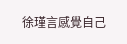徐瑾言感覺自己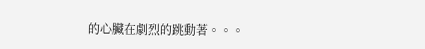的心臟在劇烈的跳動著。。。